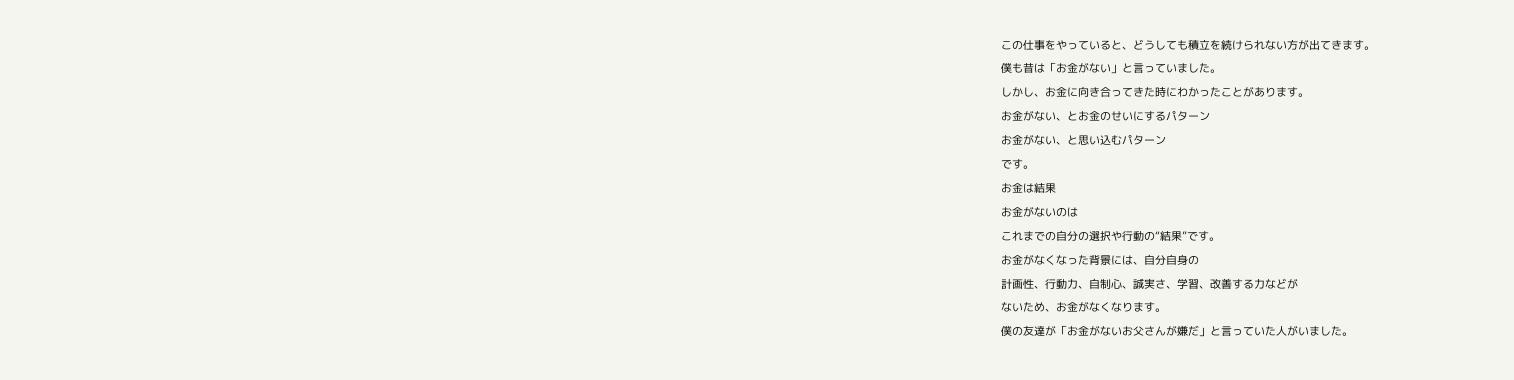この仕事をやっていると、どうしても積立を続けられない方が出てきます。
僕も昔は「お金がない」と言っていました。
しかし、お金に向き合ってきた時にわかったことがあります。
お金がない、とお金のせいにするパターン
お金がない、と思い込むパターン
です。
お金は結果
お金がないのは
これまでの自分の選択や行動の“結果”です。
お金がなくなった背景には、自分自身の
計画性、行動力、自制心、誠実さ、学習、改善する力などが
ないため、お金がなくなります。
僕の友達が「お金がないお父さんが嫌だ」と言っていた人がいました。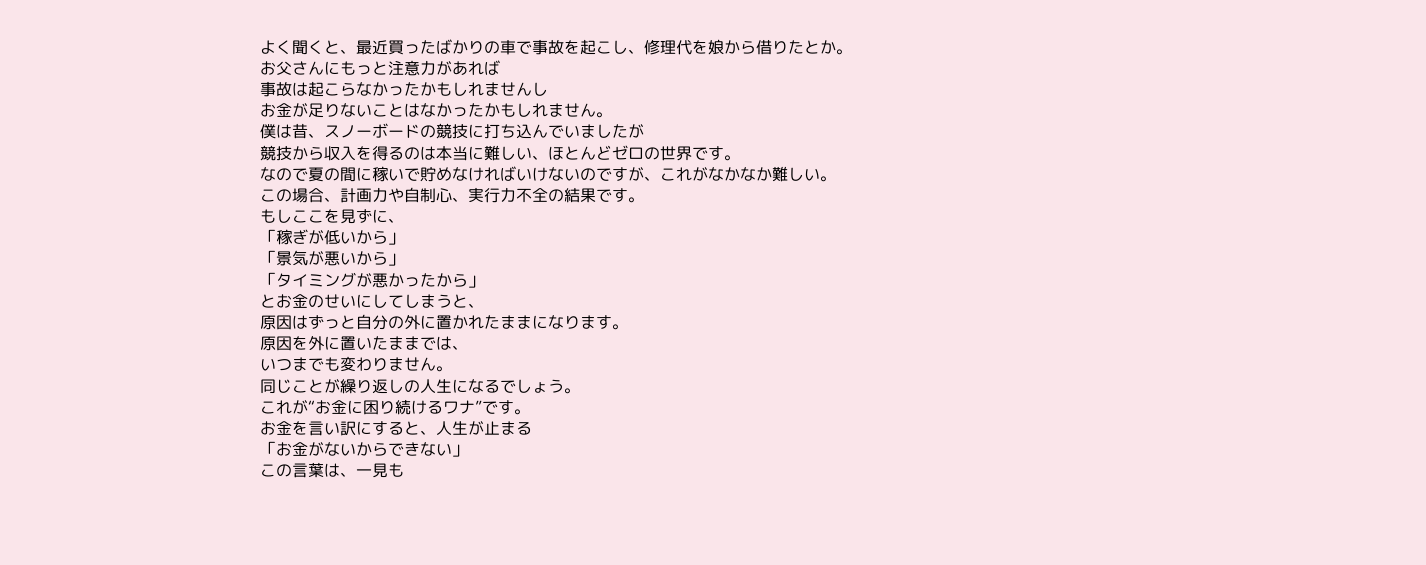よく聞くと、最近買ったばかりの車で事故を起こし、修理代を娘から借りたとか。
お父さんにもっと注意力があれば
事故は起こらなかったかもしれませんし
お金が足りないことはなかったかもしれません。
僕は昔、スノーボードの競技に打ち込んでいましたが
競技から収入を得るのは本当に難しい、ほとんどゼロの世界です。
なので夏の間に稼いで貯めなければいけないのですが、これがなかなか難しい。
この場合、計画力や自制心、実行力不全の結果です。
もしここを見ずに、
「稼ぎが低いから」
「景気が悪いから」
「タイミングが悪かったから」
とお金のせいにしてしまうと、
原因はずっと自分の外に置かれたままになります。
原因を外に置いたままでは、
いつまでも変わりません。
同じことが繰り返しの人生になるでしょう。
これが“お金に困り続けるワナ”です。
お金を言い訳にすると、人生が止まる
「お金がないからできない」
この言葉は、一見も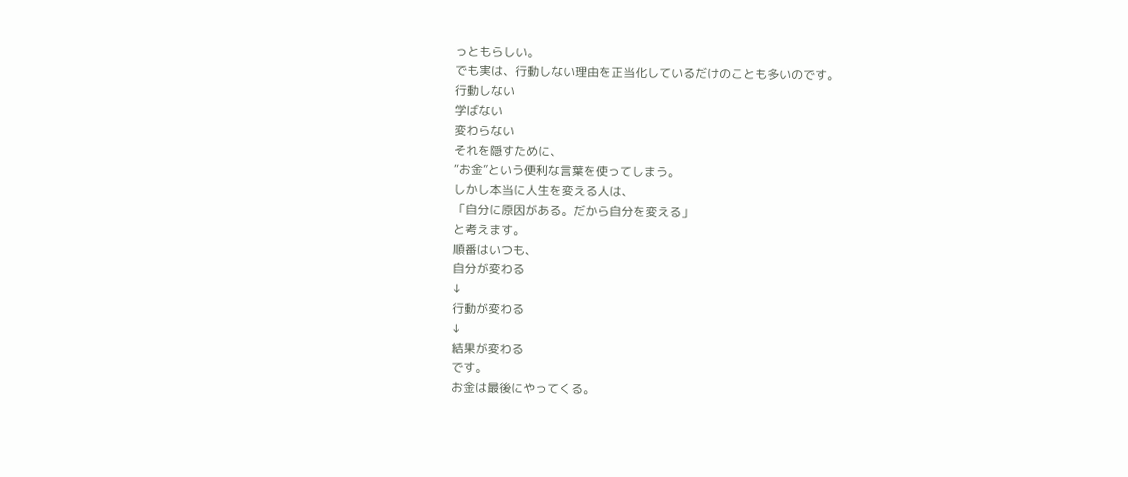っともらしい。
でも実は、行動しない理由を正当化しているだけのことも多いのです。
行動しない
学ばない
変わらない
それを隠すために、
“お金”という便利な言葉を使ってしまう。
しかし本当に人生を変える人は、
「自分に原因がある。だから自分を変える」
と考えます。
順番はいつも、
自分が変わる
↓
行動が変わる
↓
結果が変わる
です。
お金は最後にやってくる。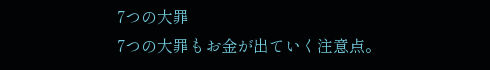7つの大罪
7つの大罪もお金が出ていく注意点。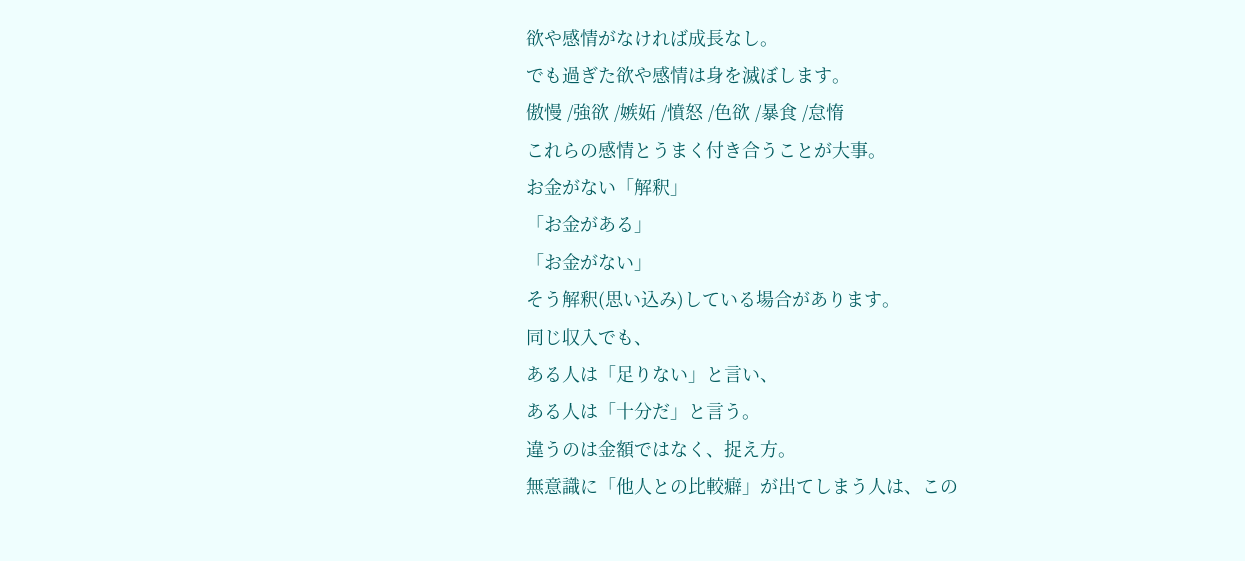欲や感情がなければ成長なし。
でも過ぎた欲や感情は身を滅ぼします。
傲慢 /強欲 /嫉妬 /憤怒 /色欲 /暴食 /怠惰
これらの感情とうまく付き合うことが大事。
お金がない「解釈」
「お金がある」
「お金がない」
そう解釈(思い込み)している場合があります。
同じ収入でも、
ある人は「足りない」と言い、
ある人は「十分だ」と言う。
違うのは金額ではなく、捉え方。
無意識に「他人との比較癖」が出てしまう人は、この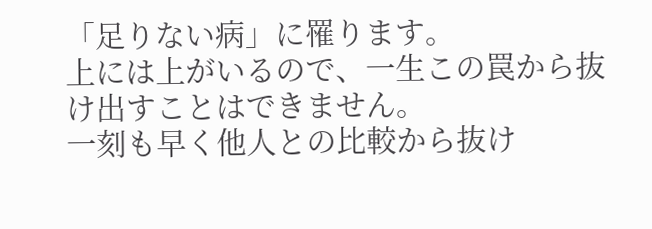「足りない病」に罹ります。
上には上がいるので、一生この罠から抜け出すことはできません。
一刻も早く他人との比較から抜け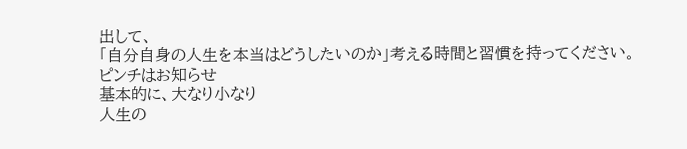出して、
「自分自身の人生を本当はどうしたいのか」考える時間と習慣を持ってください。
ピンチはお知らせ
基本的に、大なり小なり
人生の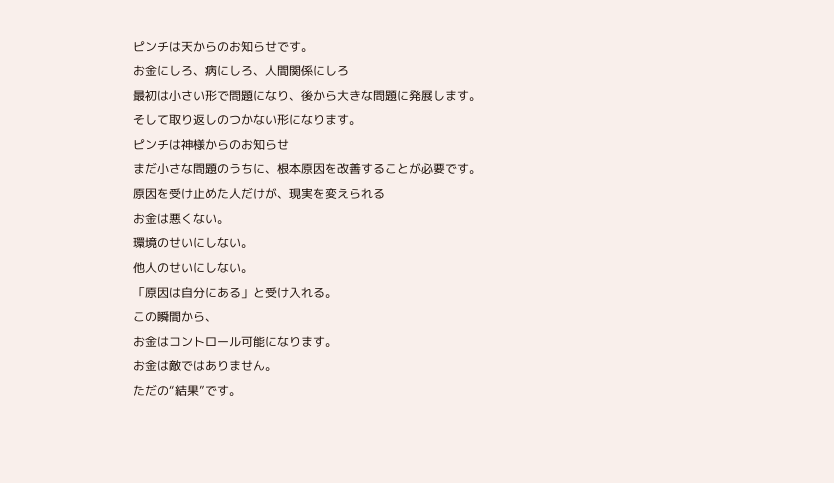ピンチは天からのお知らせです。
お金にしろ、病にしろ、人間関係にしろ
最初は小さい形で問題になり、後から大きな問題に発展します。
そして取り返しのつかない形になります。
ピンチは神様からのお知らせ
まだ小さな問題のうちに、根本原因を改善することが必要です。
原因を受け止めた人だけが、現実を変えられる
お金は悪くない。
環境のせいにしない。
他人のせいにしない。
「原因は自分にある」と受け入れる。
この瞬間から、
お金はコントロール可能になります。
お金は敵ではありません。
ただの“結果”です。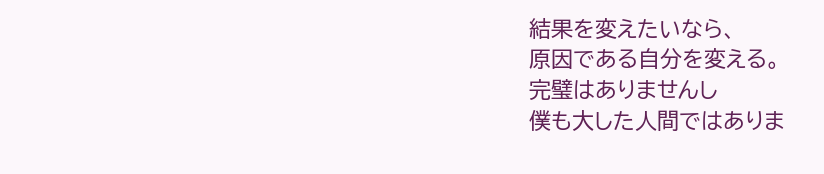結果を変えたいなら、
原因である自分を変える。
完璧はありませんし
僕も大した人間ではありま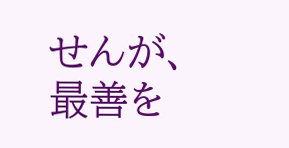せんが、
最善を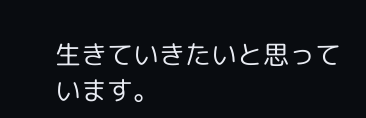生きていきたいと思っています。